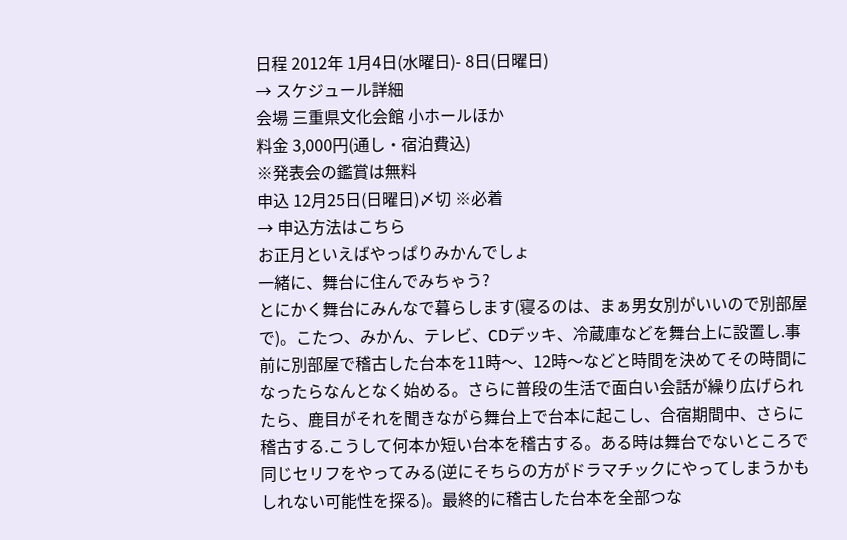日程 2012年 1月4日(水曜日)- 8日(日曜日)
→ スケジュール詳細
会場 三重県文化会館 小ホールほか
料金 3,000円(通し・宿泊費込)
※発表会の鑑賞は無料
申込 12月25日(日曜日)〆切 ※必着
→ 申込方法はこちら
お正月といえばやっぱりみかんでしょ
一緒に、舞台に住んでみちゃう?
とにかく舞台にみんなで暮らします(寝るのは、まぁ男女別がいいので別部屋で)。こたつ、みかん、テレビ、CDデッキ、冷蔵庫などを舞台上に設置し.事前に別部屋で稽古した台本を11時〜、12時〜などと時間を決めてその時間になったらなんとなく始める。さらに普段の生活で面白い会話が繰り広げられたら、鹿目がそれを聞きながら舞台上で台本に起こし、合宿期間中、さらに稽古する.こうして何本か短い台本を稽古する。ある時は舞台でないところで同じセリフをやってみる(逆にそちらの方がドラマチックにやってしまうかもしれない可能性を探る)。最終的に稽古した台本を全部つな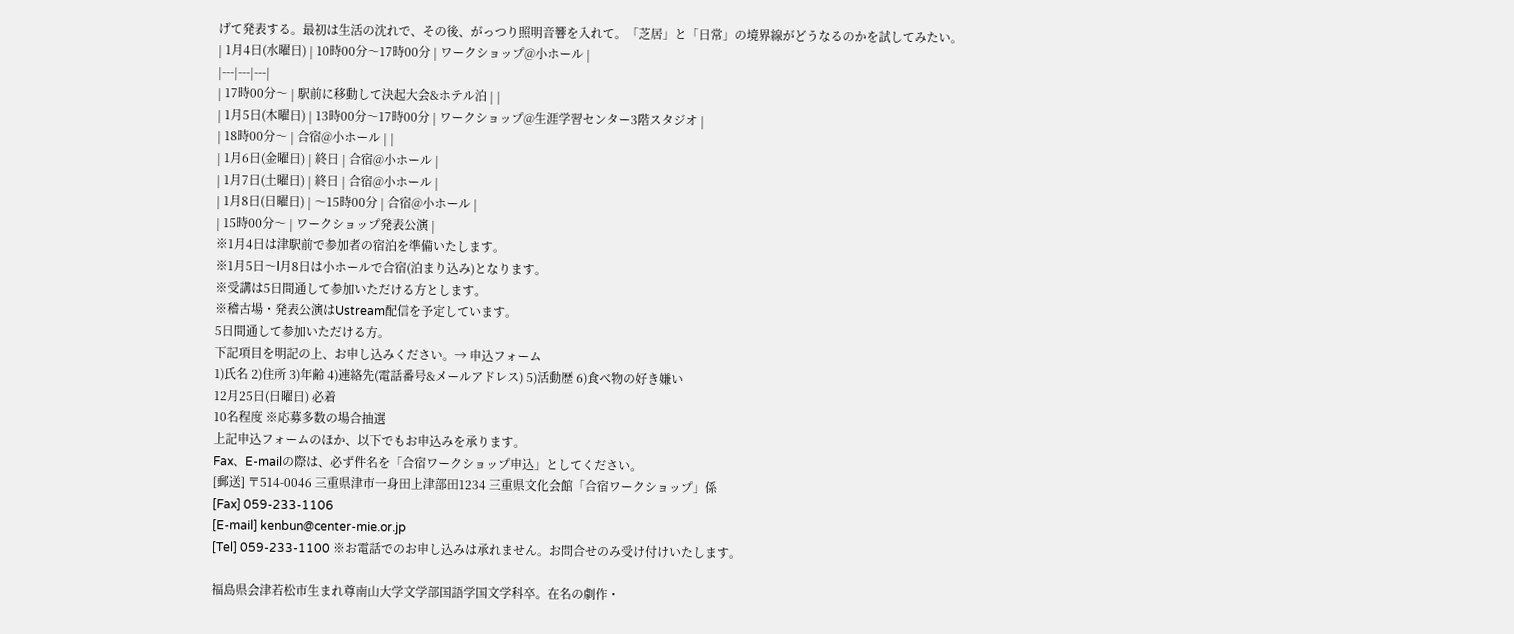げて発表する。最初は生活の沈れで、その後、がっつり照明音響を入れて。「芝居」と「日常」の境界線がどうなるのかを試してみたい。
| 1月4日(水曜日) | 10時00分〜17時00分 | ワークショップ@小ホール |
|---|---|---|
| 17時00分〜 | 駅前に移動して決起大会&ホテル泊 | |
| 1月5日(木曜日) | 13時00分〜17時00分 | ワークショップ@生涯学習センター3階スタジオ |
| 18時00分〜 | 合宿@小ホール | |
| 1月6日(金曜日) | 終日 | 合宿@小ホール |
| 1月7日(土曜日) | 終日 | 合宿@小ホール |
| 1月8日(日曜日) | 〜15時00分 | 合宿@小ホール |
| 15時00分〜 | ワークショップ発表公演 |
※1月4日は津駅前で参加者の宿泊を準備いたします。
※1月5日〜l月8日は小ホールで合宿(泊まり込み)となります。
※受講は5日間通して参加いただける方とします。
※稽古場・発表公演はUstream配信を予定しています。
5日間通して参加いただける方。
下記項目を明記の上、お申し込みください。→ 申込フォーム
1)氏名 2)住所 3)年齢 4)連絡先(電話番号&メールアドレス) 5)活動歴 6)食べ物の好き嫌い
12月25日(日曜日) 必着
10名程度 ※応募多数の場合抽選
上記申込フォームのほか、以下でもお申込みを承ります。
Fax、E-mailの際は、必ず件名を「合宿ワークショップ申込」としてください。
[郵送] 〒514-0046 三重県津市一身田上津部田1234 三重県文化会館「合宿ワークショップ」係
[Fax] 059-233-1106
[E-mail] kenbun@center-mie.or.jp
[Tel] 059-233-1100 ※お電話でのお申し込みは承れません。お問合せのみ受け付けいたします。

福島県会津若松市生まれ尊南山大学文学部国語学国文学科卒。在名の劇作・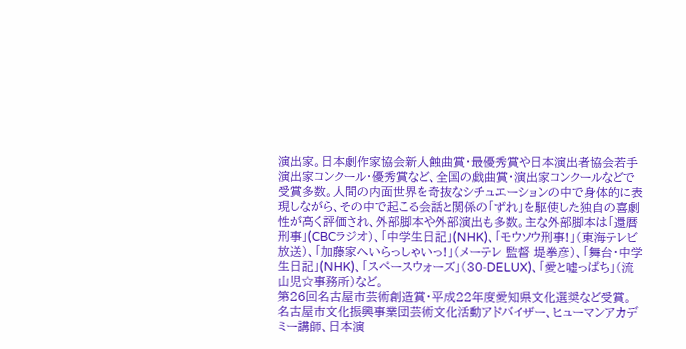演出家。日本劇作家協会新人蝕曲賞・最優秀賞や日本演出者協会若手演出家コンクール・優秀賞など、全国の戯曲賞・演出家コンクールなどで受賞多数。人間の内面世界を奇抜なシチュエーションの中で身体的に表現しながら、その中で起こる会話と関係の「ずれ」を駆使した独自の喜劇性が高く評価され、外部脚本や外部演出も多数。主な外部脚本は「還暦刑事」(CBCラジオ)、「中学生日記」(NHK)、「モウソウ刑事!」(東海テレビ放送)、「加藤家へいらっしゃいっ!」(メーテレ 監督 堤拳彦)、「舞台・中学生日記」(NHK)、「スペースウォーズ」(30-DELUX)、「愛と嘘っぱち」(流山児☆事務所)など。
第26回名古屋市芸術創造賞・平成22年度愛知県文化選奨など受賞。
名古屋市文化振興事業団芸術文化活動アドバイザー、ヒューマンアカデミー講師、日本演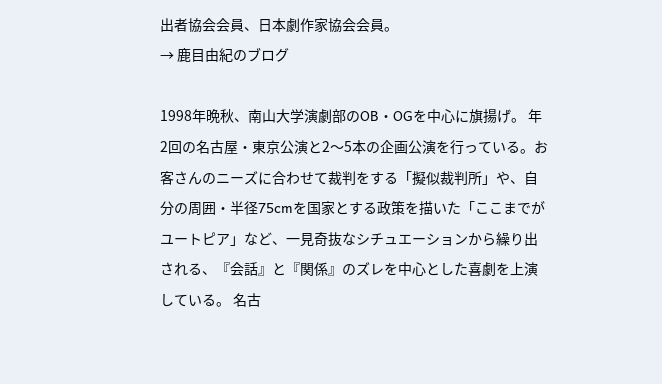出者協会会員、日本劇作家協会会員。
→ 鹿目由紀のブログ

1998年晩秋、南山大学演劇部のOB・OGを中心に旗揚げ。 年2回の名古屋・東京公演と2〜5本の企画公演を行っている。お客さんのニーズに合わせて裁判をする「擬似裁判所」や、自分の周囲・半径75cmを国家とする政策を描いた「ここまでがユートピア」など、一見奇抜なシチュエーションから繰り出される、『会話』と『関係』のズレを中心とした喜劇を上演している。 名古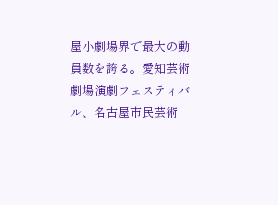屋小劇場界で最大の動員数を誇る。愛知芸術劇場演劇フェスティバル、名古屋市民芸術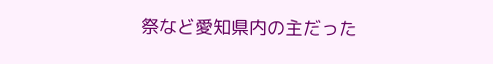祭など愛知県内の主だった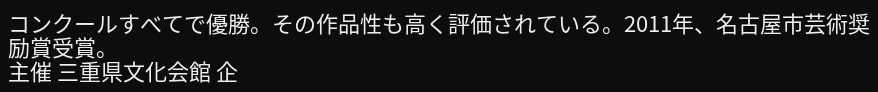コンクールすべてで優勝。その作品性も高く評価されている。2011年、名古屋市芸術奨励賞受賞。
主催 三重県文化会館 企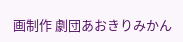画制作 劇団あおきりみかん